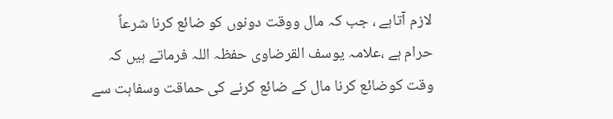لازم آتاہے ، جب کہ مال ووقت دونوں کو ضائع کرنا شرعاً حرام ہے ،علامہ یوسف القرضاوی حفظہ اللہ فرماتے ہیں کہ وقت کوضائع کرنا مال کے ضائع کرنے کی حماقت وسفاہت سے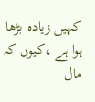کہیں زیادہ بڑھا ہوا ہے ،کیوں کہ مال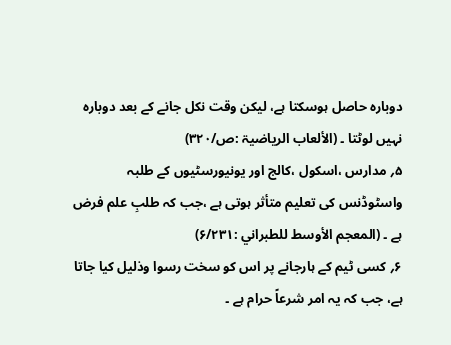دوبارہ حاصل ہوسکتا ہے، لیکن وقت نکل جانے کے بعد دوبارہ نہیں لوٹتا ۔ (الألعاب الریاضیۃ :ص/۳۲۰)
۵؍ مدارس ،اسکول ،کالج اور یونیورسٹیوں کے طلبہ واسٹوڈنس کی تعلیم متأثر ہوتی ہے ،جب کہ طلبِ علم فرض ہے ۔ (المعجم الأوسط للطبراني :۶/۲۳۱)
۶؍ کسی ٹیم کے ہارجانے پر اس کو سخت رسوا وذلیل کیا جاتا ہے، جب کہ یہ امر شرعاً حرام ہے ۔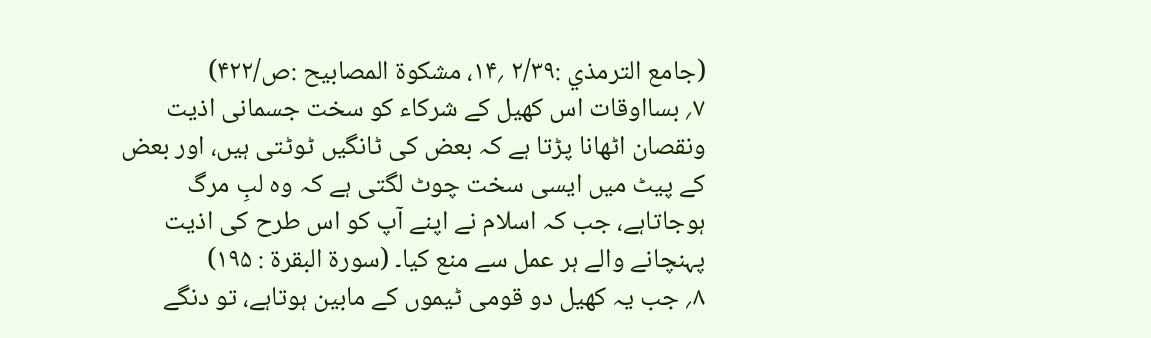(جامع الترمذي :۲/۳۹ ؍۱۴، مشکوۃ المصابیح :ص/۴۲۲)
۷؍ بسااوقات اس کھیل کے شرکاء کو سخت جسمانی اذیت ونقصان اٹھانا پڑتا ہے کہ بعض کی ٹانگیں ٹوٹتی ہیں، اور بعض کے پیٹ میں ایسی سخت چوٹ لگتی ہے کہ وہ لبِ مرگ ہوجاتاہے، جب کہ اسلام نے اپنے آپ کو اس طرح کی اذیت پہنچانے والے ہر عمل سے منع کیا۔ (سورۃ البقرۃ : ۱۹۵)
۸؍ جب یہ کھیل دو قومی ٹیموں کے مابین ہوتاہے، تو دنگے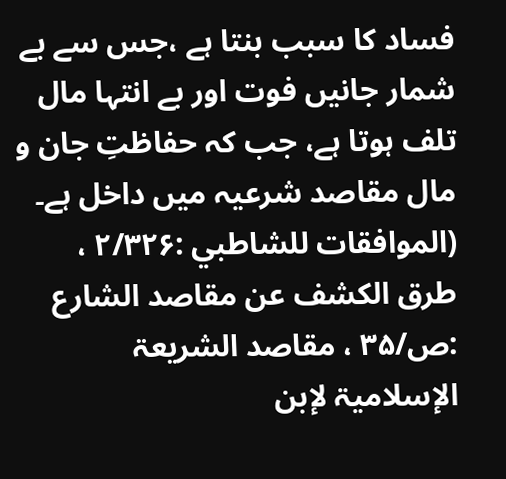فساد کا سبب بنتا ہے ،جس سے بے شمار جانیں فوت اور بے انتہا مال تلف ہوتا ہے، جب کہ حفاظتِ جان و مال مقاصد شرعیہ میں داخل ہے۔
(الموافقات للشاطبي :۲/۳۲۶ ، طرق الکشف عن مقاصد الشارع :ص/۳۵ ، مقاصد الشریعۃ الإسلامیۃ لإبن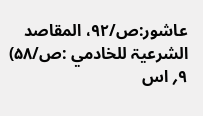عاشور:ص/۹۲، المقاصد الشرعیۃ للخادمي :ص/۵۸)
۹؍ اس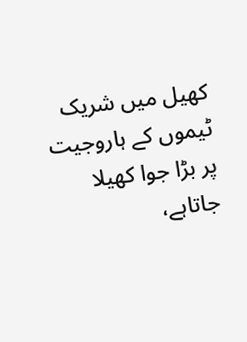کھیل میں شریک ٹیموں کے ہاروجیت پر بڑا جوا کھیلا جاتاہے،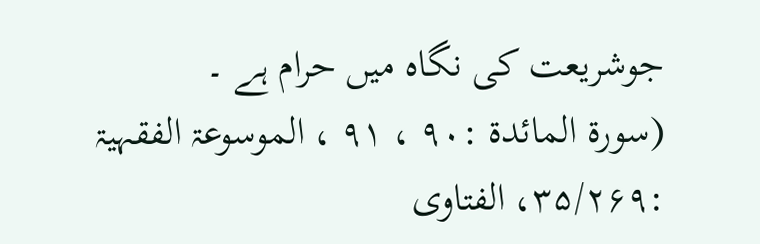جوشریعت کی نگاہ میں حرام ہے ۔
(سورۃ المائدۃ :۹۰ ، ۹۱ ، الموسوعۃ الفقہیۃ :۳۵/۲۶۹، الفتاوی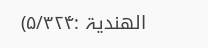الھندیۃ :۵/۳۲۴)